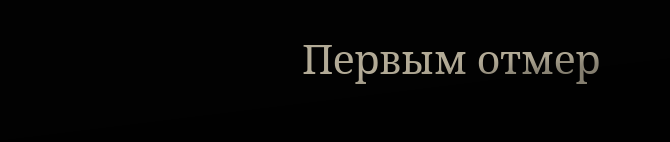Первым отмер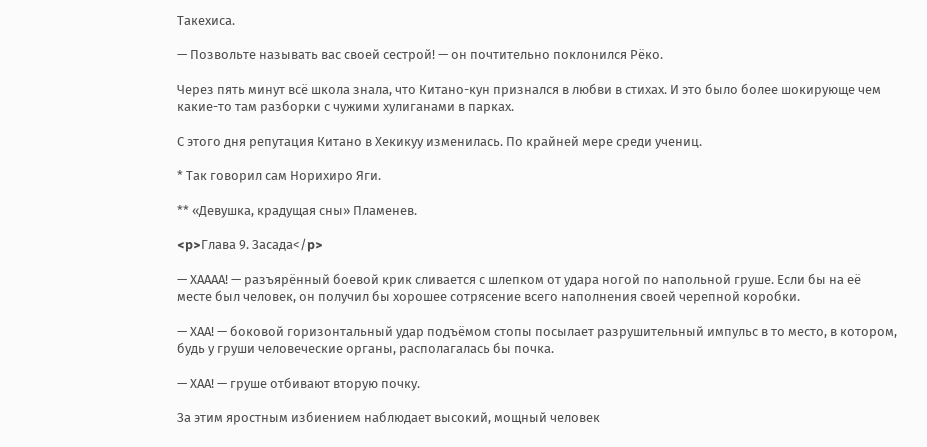Такехиса.

— Позвольте называть вас своей сестрой! — он почтительно поклонился Рёко.

Через пять минут всё школа знала, что Китано-кун признался в любви в стихах. И это было более шокирующе чем какие-то там разборки с чужими хулиганами в парках.

С этого дня репутация Китано в Хекикуу изменилась. По крайней мере среди учениц.

* Так говорил сам Норихиро Яги.

** «Девушка, крадущая сны» Пламенев.

<p>Глава 9. Засада</p>

— ХАААА! — разъярённый боевой крик сливается с шлепком от удара ногой по напольной груше. Если бы на её месте был человек, он получил бы хорошее сотрясение всего наполнения своей черепной коробки.

— ХАА! — боковой горизонтальный удар подъёмом стопы посылает разрушительный импульс в то место, в котором, будь у груши человеческие органы, располагалась бы почка.

— ХАА! — груше отбивают вторую почку.

За этим яростным избиением наблюдает высокий, мощный человек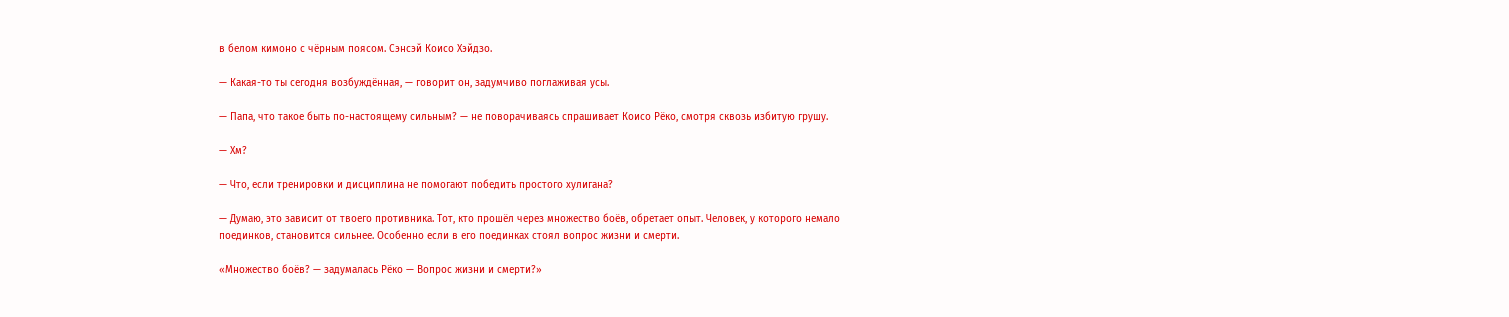в белом кимоно с чёрным поясом. Сэнсэй Коисо Хэйдзо.

— Какая-то ты сегодня возбуждённая, — говорит он, задумчиво поглаживая усы.

— Папа, что такое быть по-настоящему сильным? — не поворачиваясь спрашивает Коисо Рёко, смотря сквозь избитую грушу.

— Хм?

— Что, если тренировки и дисциплина не помогают победить простого хулигана?

— Думаю, это зависит от твоего противника. Тот, кто прошёл через множество боёв, обретает опыт. Человек, у которого немало поединков, становится сильнее. Особенно если в его поединках стоял вопрос жизни и смерти.

«Множество боёв? — задумалась Рёко — Вопрос жизни и смерти?»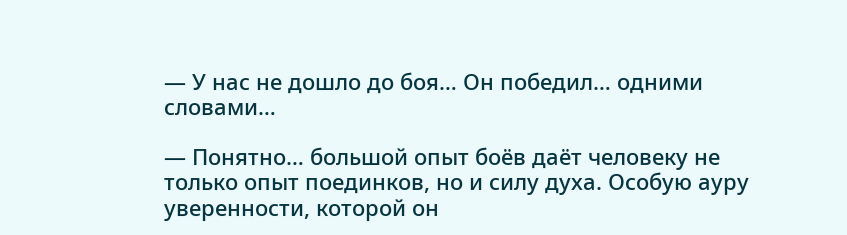— У нас не дошло до боя… Он победил… одними словами…

— Понятно… большой опыт боёв даёт человеку не только опыт поединков, но и силу духа. Особую ауру уверенности, которой он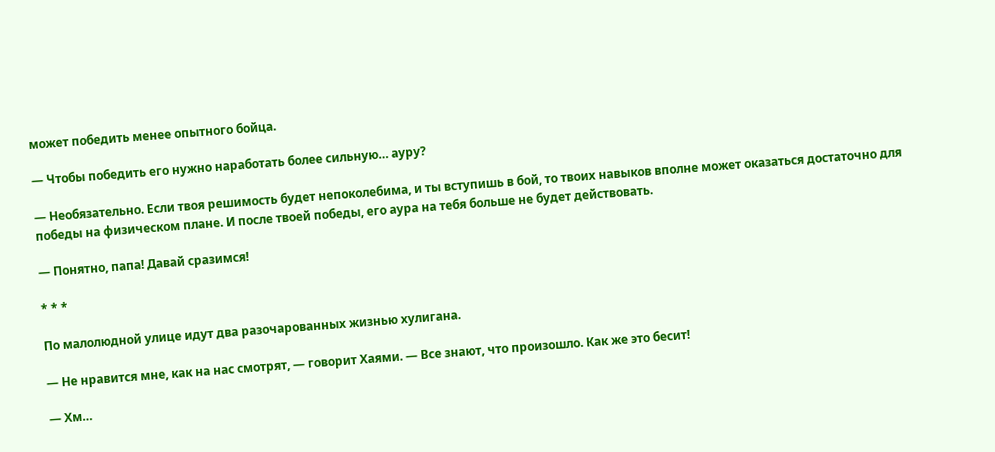может победить менее опытного бойца.

— Чтобы победить его нужно наработать более сильную… ауру?

— Необязательно. Если твоя решимость будет непоколебима, и ты вступишь в бой, то твоих навыков вполне может оказаться достаточно для победы на физическом плане. И после твоей победы, его аура на тебя больше не будет действовать.

— Понятно, папа! Давай сразимся!

* * *

По малолюдной улице идут два разочарованных жизнью хулигана.

— Не нравится мне, как на нас смотрят, — говорит Хаями. — Все знают, что произошло. Как же это бесит!

— Хм…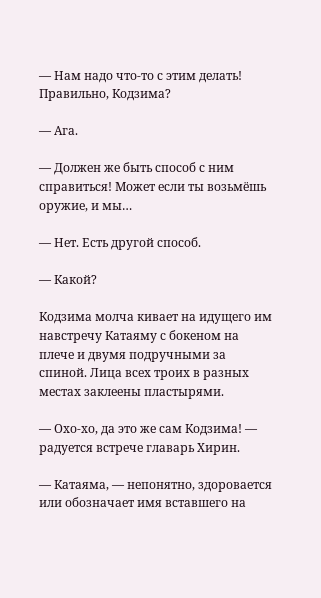— Нам надо что-то с этим делать! Правильно, Кодзима?

— Ага.

— Должен же быть способ с ним справиться! Может если ты возьмёшь оружие, и мы…

— Нет. Есть другой способ.

— Какой?

Кодзима молча кивает на идущего им навстречу Катаяму с бокеном на плече и двумя подручными за спиной. Лица всех троих в разных местах заклеены пластырями.

— Охо-хо, да это же сам Кодзима! — радуется встрече главарь Хирин.

— Катаяма, — непонятно, здоровается или обозначает имя вставшего на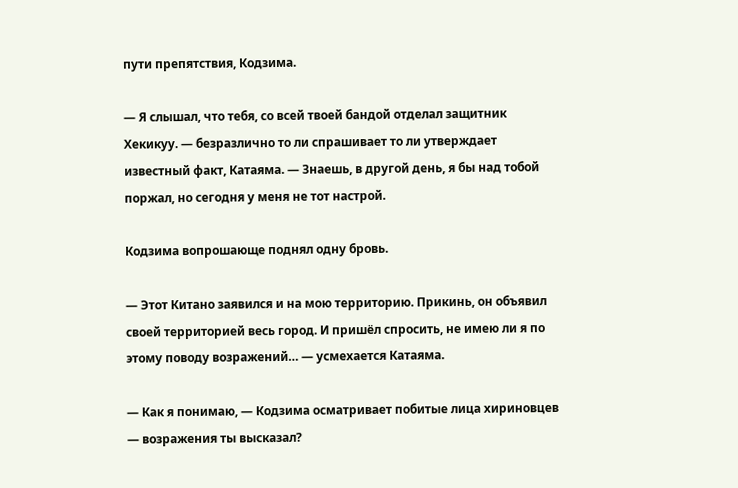пути препятствия, Кодзима.

— Я слышал, что тебя, со всей твоей бандой отделал защитник Хекикуу. — безразлично то ли спрашивает то ли утверждает известный факт, Катаяма. — Знаешь, в другой день, я бы над тобой поржал, но сегодня у меня не тот настрой.

Кодзима вопрошающе поднял одну бровь.

— Этот Китано заявился и на мою территорию. Прикинь, он объявил своей территорией весь город. И пришёл спросить, не имею ли я по этому поводу возражений… — усмехается Катаяма.

— Как я понимаю, — Кодзима осматривает побитые лица хириновцев — возражения ты высказал?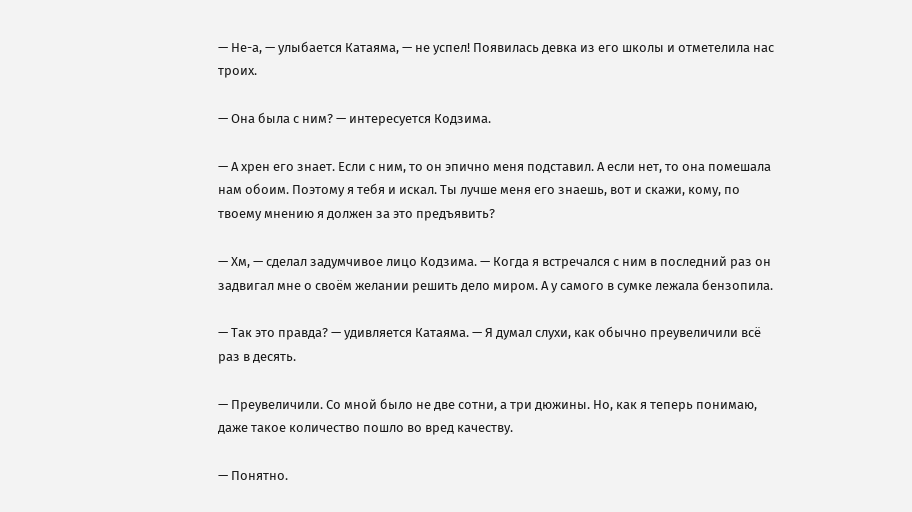— Не-а, — улыбается Катаяма, — не успел! Появилась девка из его школы и отметелила нас троих.

— Она была с ним? — интересуется Кодзима.

— А хрен его знает. Если с ним, то он эпично меня подставил. А если нет, то она помешала нам обоим. Поэтому я тебя и искал. Ты лучше меня его знаешь, вот и скажи, кому, по твоему мнению я должен за это предъявить?

— Хм, — сделал задумчивое лицо Кодзима. — Когда я встречался с ним в последний раз он задвигал мне о своём желании решить дело миром. А у самого в сумке лежала бензопила.

— Так это правда? — удивляется Катаяма. — Я думал слухи, как обычно преувеличили всё раз в десять.

— Преувеличили. Со мной было не две сотни, а три дюжины. Но, как я теперь понимаю, даже такое количество пошло во вред качеству.

— Понятно.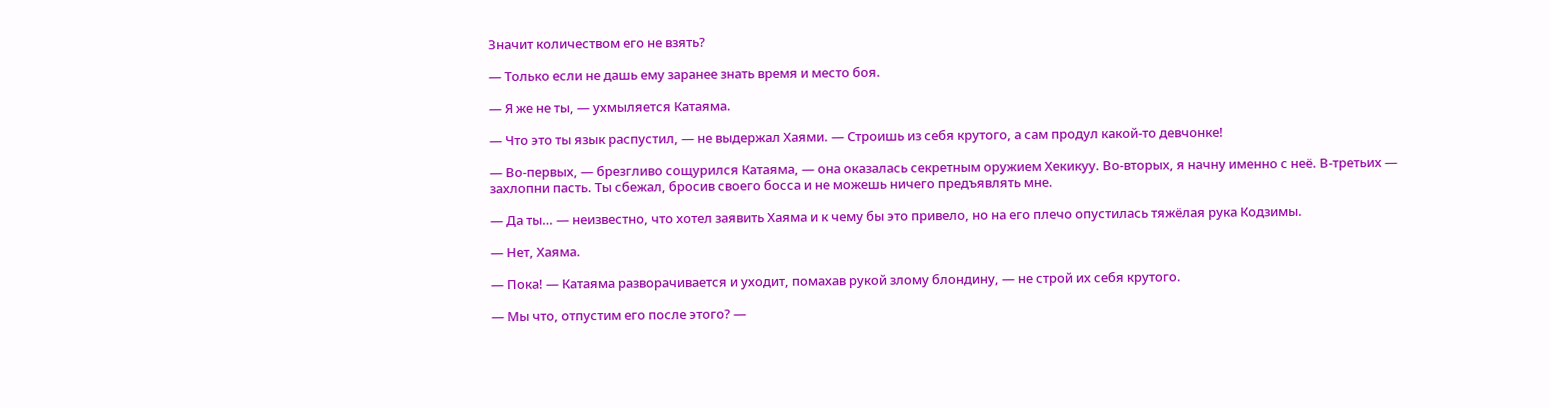Значит количеством его не взять?

— Только если не дашь ему заранее знать время и место боя.

— Я же не ты, — ухмыляется Катаяма.

— Что это ты язык распустил, — не выдержал Хаями. — Строишь из себя крутого, а сам продул какой-то девчонке!

— Во-первых, — брезгливо сощурился Катаяма, — она оказалась секретным оружием Хекикуу. Во-вторых, я начну именно с неё. В-третьих — захлопни пасть. Ты сбежал, бросив своего босса и не можешь ничего предъявлять мне.

— Да ты… — неизвестно, что хотел заявить Хаяма и к чему бы это привело, но на его плечо опустилась тяжёлая рука Кодзимы.

— Нет, Хаяма.

— Пока! — Катаяма разворачивается и уходит, помахав рукой злому блондину, — не строй их себя крутого.

— Мы что, отпустим его после этого? —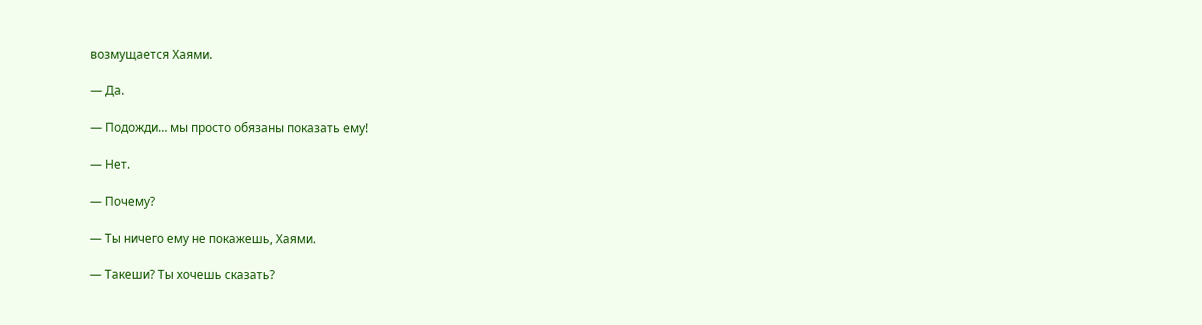возмущается Хаями.

— Да.

— Подожди… мы просто обязаны показать ему!

— Нет.

— Почему?

— Ты ничего ему не покажешь, Хаями.

— Такеши? Ты хочешь сказать?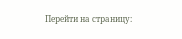Перейти на страницу: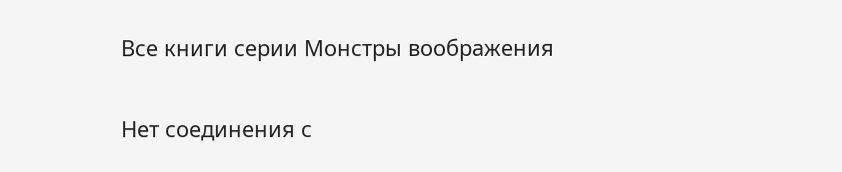Все книги серии Монстры воображения

Нет соединения с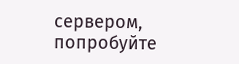сервером, попробуйте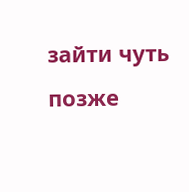зайти чуть позже